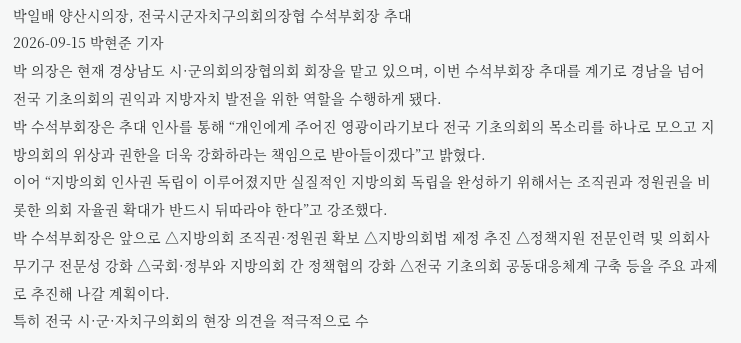박일배 양산시의장, 전국시군자치구의회의장협 수석부회장 추대
2026-09-15 박현준 기자
박 의장은 현재 경상남도 시·군의회의장협의회 회장을 맡고 있으며, 이번 수석부회장 추대를 계기로 경남을 넘어 전국 기초의회의 권익과 지방자치 발전을 위한 역할을 수행하게 됐다.
박 수석부회장은 추대 인사를 통해 “개인에게 주어진 영광이라기보다 전국 기초의회의 목소리를 하나로 모으고 지방의회의 위상과 권한을 더욱 강화하라는 책임으로 받아들이겠다”고 밝혔다.
이어 “지방의회 인사권 독립이 이루어졌지만 실질적인 지방의회 독립을 완성하기 위해서는 조직권과 정원권을 비롯한 의회 자율권 확대가 반드시 뒤따라야 한다”고 강조했다.
박 수석부회장은 앞으로 △지방의회 조직권·정원권 확보 △지방의회법 제정 추진 △정책지원 전문인력 및 의회사무기구 전문성 강화 △국회·정부와 지방의회 간 정책협의 강화 △전국 기초의회 공동대응체계 구축 등을 주요 과제로 추진해 나갈 계획이다.
특히 전국 시·군·자치구의회의 현장 의견을 적극적으로 수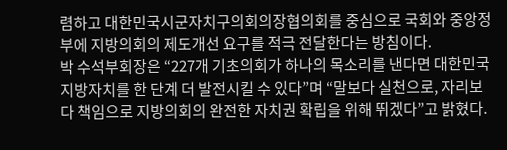렴하고 대한민국시군자치구의회의장협의회를 중심으로 국회와 중앙정부에 지방의회의 제도개선 요구를 적극 전달한다는 방침이다.
박 수석부회장은 “227개 기초의회가 하나의 목소리를 낸다면 대한민국 지방자치를 한 단계 더 발전시킬 수 있다”며 “말보다 실천으로, 자리보다 책임으로 지방의회의 완전한 자치권 확립을 위해 뛰겠다”고 밝혔다.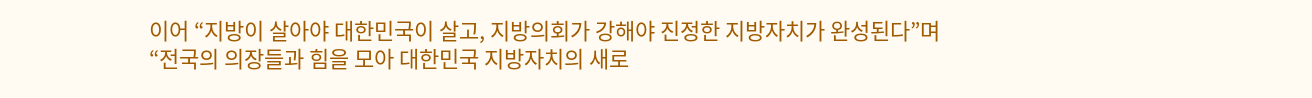이어 “지방이 살아야 대한민국이 살고, 지방의회가 강해야 진정한 지방자치가 완성된다”며 “전국의 의장들과 힘을 모아 대한민국 지방자치의 새로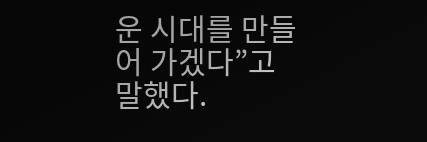운 시대를 만들어 가겠다”고 말했다.